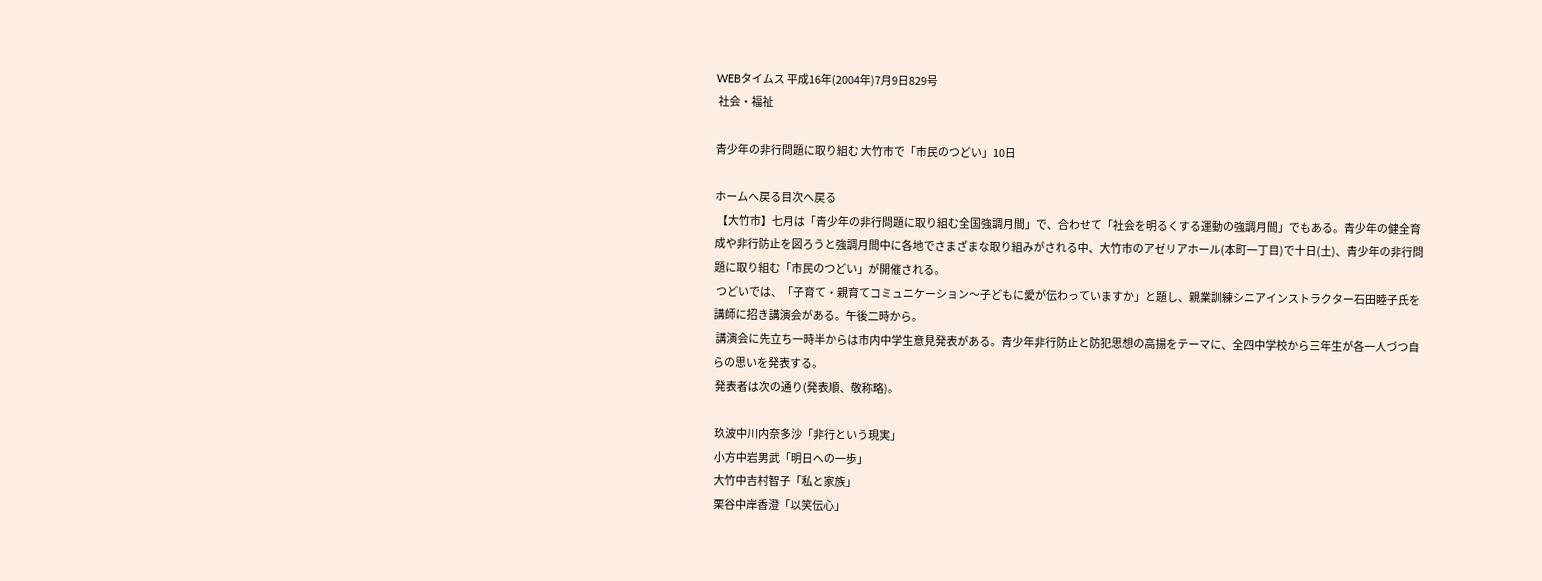WEBタイムス 平成16年(2004年)7月9日829号
 社会・福祉

青少年の非行問題に取り組む 大竹市で「市民のつどい」10日

ホームへ戻る目次へ戻る
 【大竹市】七月は「青少年の非行問題に取り組む全国強調月間」で、合わせて「社会を明るくする運動の強調月間」でもある。青少年の健全育成や非行防止を図ろうと強調月間中に各地でさまざまな取り組みがされる中、大竹市のアゼリアホール(本町一丁目)で十日(土)、青少年の非行問題に取り組む「市民のつどい」が開催される。
 つどいでは、「子育て・親育てコミュニケーション〜子どもに愛が伝わっていますか」と題し、親業訓練シニアインストラクター石田睦子氏を講師に招き講演会がある。午後二時から。
 講演会に先立ち一時半からは市内中学生意見発表がある。青少年非行防止と防犯思想の高揚をテーマに、全四中学校から三年生が各一人づつ自らの思いを発表する。
 発表者は次の通り(発表順、敬称略)。

 玖波中川内奈多沙「非行という現実」
 小方中岩男武「明日への一歩」
 大竹中吉村智子「私と家族」
 栗谷中岸香澄「以笑伝心」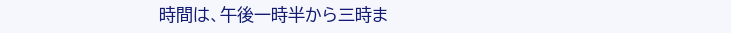時間は、午後一時半から三時ま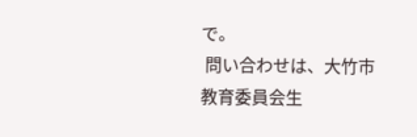で。
 問い合わせは、大竹市教育委員会生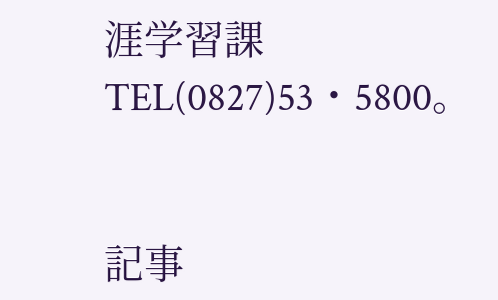涯学習課TEL(0827)53・5800。


記事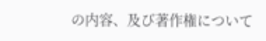の内容、及び著作権について